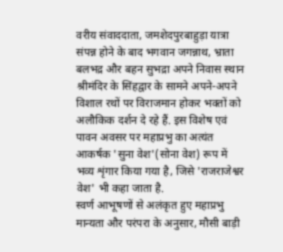वरीय संवाददाता, जमशेदपुरबाहुड़ा यात्रा संपन्न होने के बाद भगवान जगन्नाथ, भ्राता बलभद्र और बहन सुभद्रा अपने निवास स्थान श्रीमंदिर के सिंहद्वार के सामने अपने-अपने विशाल रथों पर विराजमान होकर भक्तों को अलौकिक दर्शन दे रहे हैं. इस विशेष एवं पावन अवसर पर महाप्रभु का अत्यंत आकर्षक 'सुना वेश'(सोना वेश) रूप में भव्य शृंगार किया गया है, जिसे 'राजराजेश्वर वेश' भी कहा जाता है.
स्वर्ण आभूषणों से अलंकृत हुए महाप्रभु
मान्यता और परंपरा के अनुसार, मौसी बाड़ी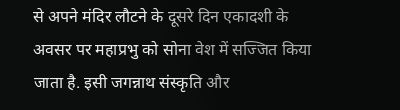से अपने मंदिर लौटने के दूसरे दिन एकादशी के अवसर पर महाप्रभु को सोना वेश में सज्जित किया जाता है. इसी जगन्नाथ संस्कृति और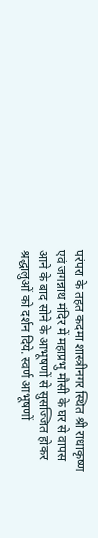परंपरा के तहत कदमा शास्त्रीनगर स्थित श्री राधाकृष्ण एवं जगन्नाथ मंदिर में महाप्रभु मौसी के घर से वापस आने के बाद सोने के आभूषणों से सुसज्जित होकर श्रद्धालुओं को दर्शन दिये. स्वर्ण आभूषणों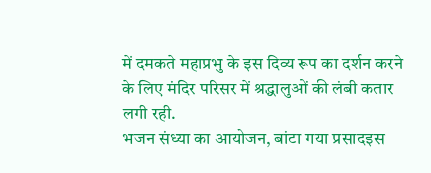में दमकते महाप्रभु के इस दिव्य रूप का दर्शन करने के लिए मंदिर परिसर में श्रद्धालुओं की लंबी कतार लगी रही.
भजन संध्या का आयोजन, बांटा गया प्रसादइस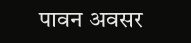पावन अवसर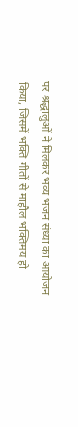पर श्रद्धालुओं ने मिलकर भव्य भजन संध्या का आयोजन किया, जिसमें भक्ति गीतों से माहौल भक्तिमय हो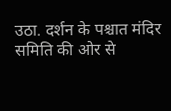उठा. दर्शन के पश्चात मंदिर समिति की ओर से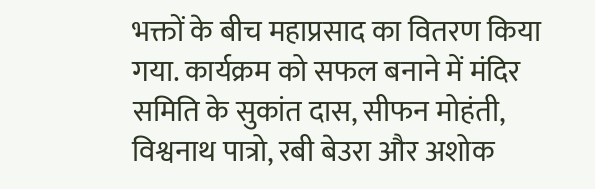भक्तों के बीच महाप्रसाद का वितरण किया गया. कार्यक्रम को सफल बनाने में मंदिर समिति के सुकांत दास, सीफन मोहंती, विश्वनाथ पात्रो, रबी बेउरा और अशोक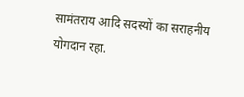सामंतराय आदि सदस्यों का सराहनीय योगदान रहा.